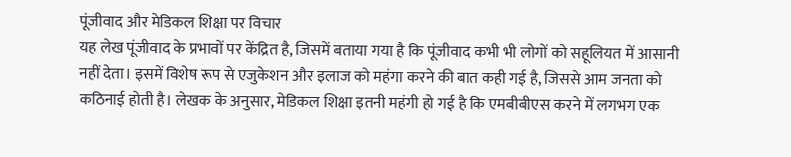पूंजीवाद और मेडिकल शिक्षा पर विचार
यह लेख पूंजीवाद के प्रभावों पर केंद्रित है, जिसमें बताया गया है कि पूंजीवाद कभी भी लोगों को सहूलियत में आसानी नहीं देता। इसमें विशेष रूप से एजुकेशन और इलाज को महंगा करने की बात कही गई है, जिससे आम जनता को कठिनाई होती है। लेखक के अनुसार, मेडिकल शिक्षा इतनी महंगी हो गई है कि एमबीबीएस करने में लगभग एक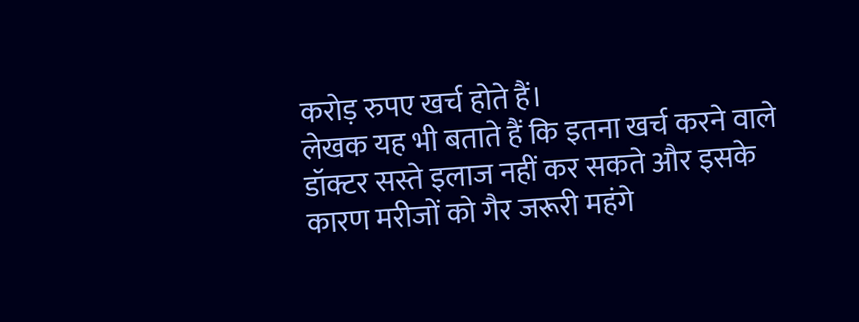करोड़ रुपए खर्च होते हैं।
लेखक यह भी बताते हैं कि इतना खर्च करने वाले डॉक्टर सस्ते इलाज नहीं कर सकते और इसके कारण मरीजों को गैर जरूरी महंगे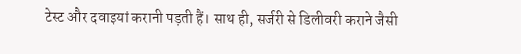टेस्ट और दवाइयां करानी पड़ती हैं। साथ ही, सर्जरी से डिलीवरी कराने जैसी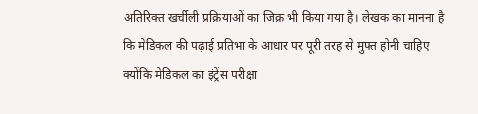अतिरिक्त खर्चीली प्रक्रियाओं का जिक्र भी किया गया है। लेखक का मानना है कि मेडिकल की पढ़ाई प्रतिभा के आधार पर पूरी तरह से मुफ्त होनी चाहिए क्योंकि मेडिकल का इंट्रेंस परीक्षा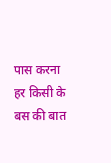पास करना हर किसी के बस की बात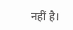नहीं है।